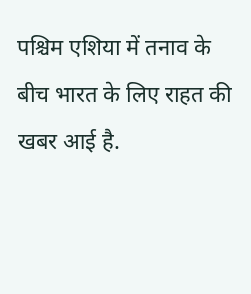पश्चिम एशिया में तनाव के बीच भारत के लिए राहत की खबर आई है.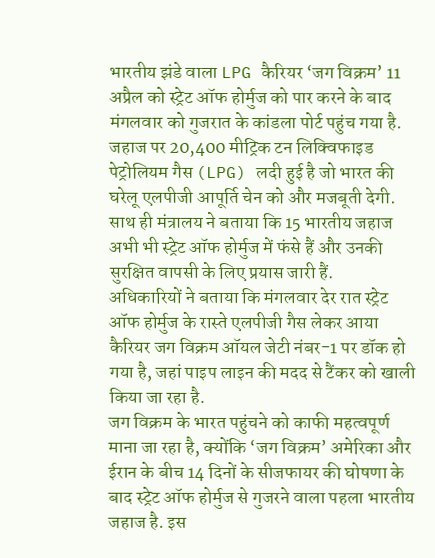भारतीय झंडे वाला LPG कैरियर ‘जग विक्रम’ 11 अप्रैल को स्ट्रेट ऑफ होर्मुज को पार करने के बाद मंगलवार को गुजरात के कांडला पोर्ट पहुंच गया है. जहाज पर 20,400 मीट्रिक टन लिक्विफाइड पेट्रोलियम गैस (LPG) लदी हुई है जो भारत की घरेलू एलपीजी आपूर्ति चेन को और मजबूती देगी. साथ ही मंत्रालय ने बताया कि 15 भारतीय जहाज अभी भी स्ट्रेट ऑफ होर्मुज में फंसे हैं और उनकी सुरक्षित वापसी के लिए प्रयास जारी हैं.
अधिकारियों ने बताया कि मंगलवार देर रात स्ट्रेट ऑफ होर्मुज के रास्ते एलपीजी गैस लेकर आया कैरियर जग विक्रम ऑयल जेटी नंबर-1 पर डॉक हो गया है, जहां पाइप लाइन की मदद से टैंकर को खाली किया जा रहा है.
जग विक्रम के भारत पहुंचने को काफी महत्वपूर्ण माना जा रहा है, क्योंकि ‘जग विक्रम’ अमेरिका और ईरान के बीच 14 दिनों के सीजफायर की घोषणा के बाद स्ट्रेट ऑफ होर्मुज से गुजरने वाला पहला भारतीय जहाज है. इस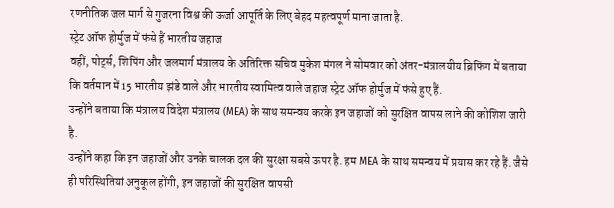रणनीतिक जल मार्ग से गुजरना विश्व की ऊर्जा आपूर्ति के लिए बेहद महत्वपूर्ण माना जाता है.
स्ट्रेट ऑफ होर्मुज में फंसे हैं भारतीय जहाज
वहीं, पोर्ट्स, शिपिंग और जलमार्ग मंत्रालय के अतिरिक्त सचिव मुकेश मंगल ने सोमवार को अंतर-मंत्रालयीय ब्रिफिंग में बताया कि वर्तमान में 15 भारतीय झंडे वाले और भारतीय स्वामित्व वाले जहाज स्ट्रेट ऑफ होर्मुज में फंसे हुए हैं.
उन्होंने बताया कि मंत्रालय विदेश मंत्रालय (MEA) के साथ समन्वय करके इन जहाजों को सुरक्षित वापस लाने की कोशिश जारी है.
उन्होंने कहा कि इन जहाजों और उनके चालक दल की सुरक्षा सबसे ऊपर है. हम MEA के साथ समन्वय में प्रयास कर रहे हैं. जैसे ही परिस्थितियां अनुकूल होंगी, इन जहाजों की सुरक्षित वापसी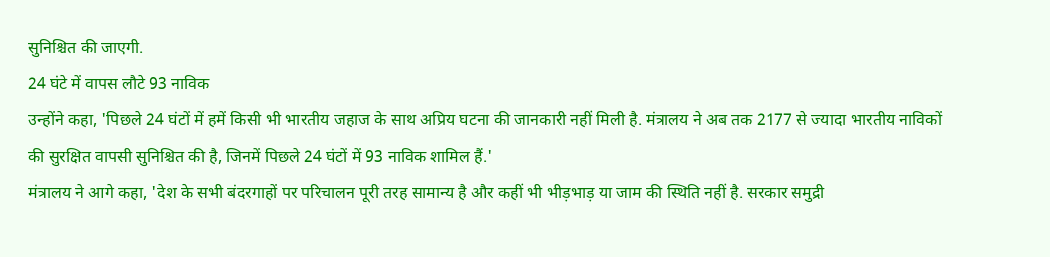सुनिश्चित की जाएगी.
24 घंटे में वापस लौटे 93 नाविक
उन्होंने कहा, 'पिछले 24 घंटों में हमें किसी भी भारतीय जहाज के साथ अप्रिय घटना की जानकारी नहीं मिली है. मंत्रालय ने अब तक 2177 से ज्यादा भारतीय नाविकों की सुरक्षित वापसी सुनिश्चित की है, जिनमें पिछले 24 घंटों में 93 नाविक शामिल हैं.'
मंत्रालय ने आगे कहा, 'देश के सभी बंदरगाहों पर परिचालन पूरी तरह सामान्य है और कहीं भी भीड़भाड़ या जाम की स्थिति नहीं है. सरकार समुद्री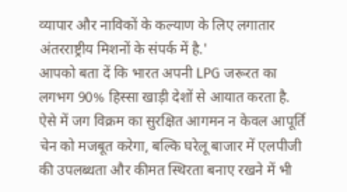व्यापार और नाविकों के कल्याण के लिए लगातार अंतरराष्ट्रीय मिशनों के संपर्क में है.'
आपको बता दें कि भारत अपनी LPG जरूरत का लगभग 90% हिस्सा खाड़ी देशों से आयात करता है. ऐसे में जग विक्रम का सुरक्षित आगमन न केवल आपूर्ति चेन को मजबूत करेगा, बल्कि घरेलू बाजार में एलपीजी की उपलब्धता और कीमत स्थिरता बनाए रखने में भी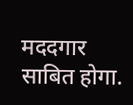मददगार साबित होगा.